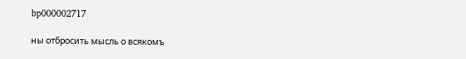bp000002717

ны отбросить мысль о всякомъ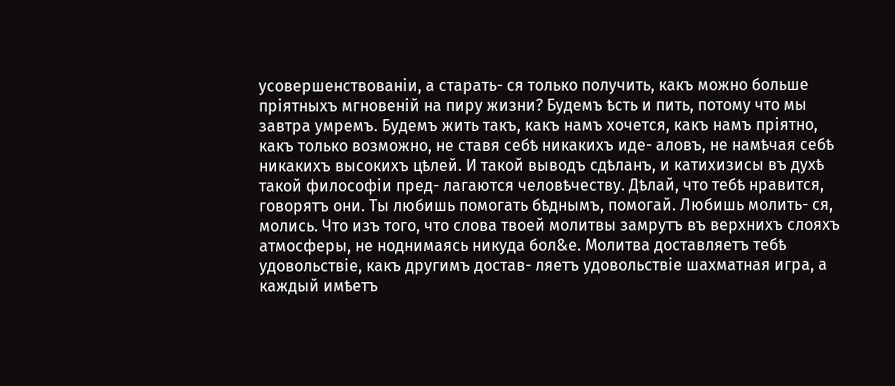усовершенствованіи, а старать- ся только получить, какъ можно больше пріятныхъ мгновеній на пиру жизни? Будемъ ѣсть и пить, потому что мы завтра умремъ. Будемъ жить такъ, какъ намъ хочется, какъ намъ пріятно, какъ только возможно, не ставя себѣ никакихъ иде- аловъ, не намѣчая себѣ никакихъ высокихъ цѣлей. И такой выводъ сдѣланъ, и катихизисы въ духѣ такой философіи пред- лагаются человѣчеству. Дѣлай, что тебѣ нравится, говорятъ они. Ты любишь помогать бѣднымъ, помогай. Любишь молить- ся, молись. Что изъ того, что слова твоей молитвы замрутъ въ верхнихъ слояхъ атмосферы, не ноднимаясь никуда бол&е. Молитва доставляетъ тебѣ удовольствіе, какъ другимъ достав- ляетъ удовольствіе шахматная игра, а каждый имѣетъ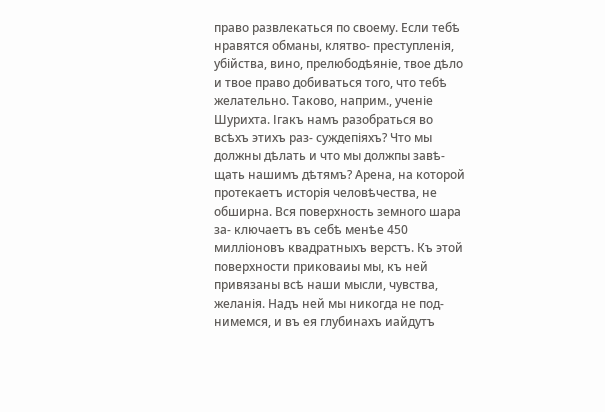право развлекаться по своему. Если тебѣ нравятся обманы, клятво- преступленія, убійства, вино, прелюбодѣяніе, твое дѣло и твое право добиваться того, что тебѣ желательно. Таково, наприм., ученіе Шурихта. Ігакъ намъ разобраться во всѣхъ этихъ раз- суждепіяхъ? Что мы должны дѣлать и что мы должпы завѣ- щать нашимъ дѣтямъ? Арена, на которой протекаетъ исторія человѣчества, не обширна. Вся поверхность земного шара за- ключаетъ въ себѣ менѣе 450 милліоновъ квадратныхъ верстъ. Къ этой поверхности приковаиы мы, къ ней привязаны всѣ наши мысли, чувства, желанія. Надъ ней мы никогда не под- нимемся, и въ ея глубинахъ иайдутъ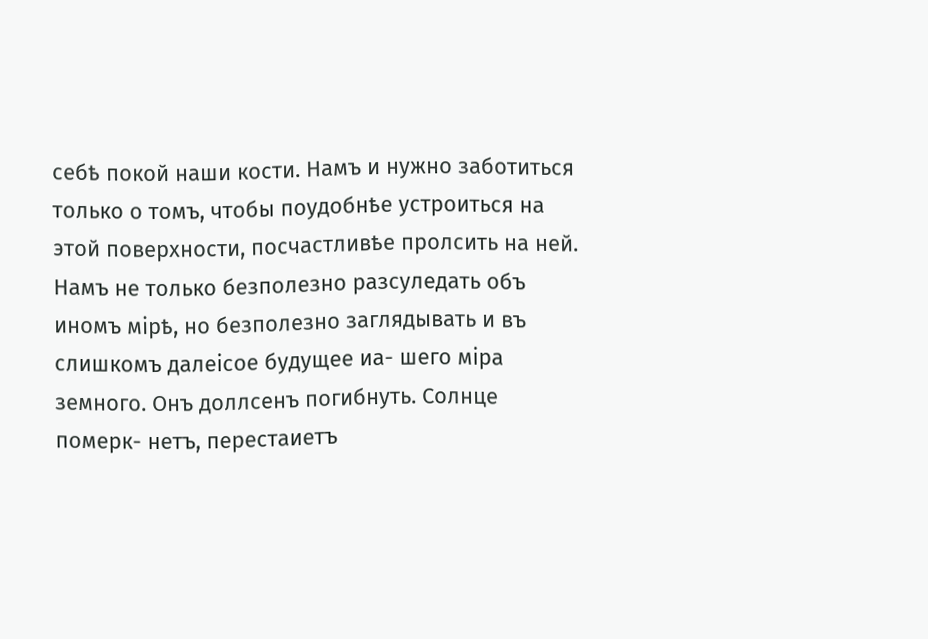себѣ покой наши кости. Намъ и нужно заботиться только о томъ, чтобы поудобнѣе устроиться на этой поверхности, посчастливѣе пролсить на ней. Намъ не только безполезно разсуледать объ иномъ мірѣ, но безполезно заглядывать и въ слишкомъ далеісое будущее иа- шего міра земного. Онъ доллсенъ погибнуть. Солнце померк- нетъ, перестаиетъ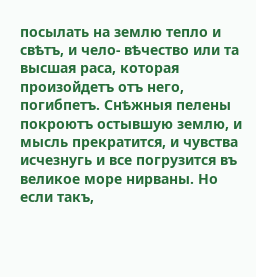посылать на землю тепло и свѣтъ, и чело- вѣчество или та высшая раса, которая произойдетъ отъ него, погибпетъ. Снѣжныя пелены покроютъ остывшую землю, и мысль прекратится, и чувства исчезнугь и все погрузится въ великое море нирваны. Но если такъ,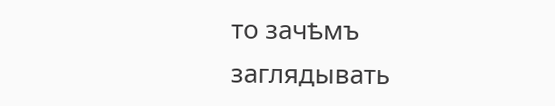то зачѣмъ заглядывать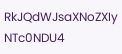RkJQdWJsaXNoZXIy NTc0NDU4